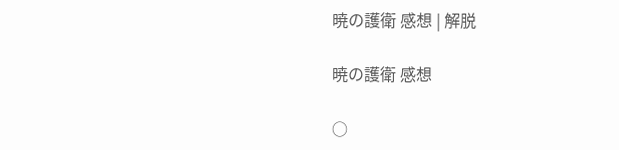暁の護衛 感想 | 解脱

暁の護衛 感想

○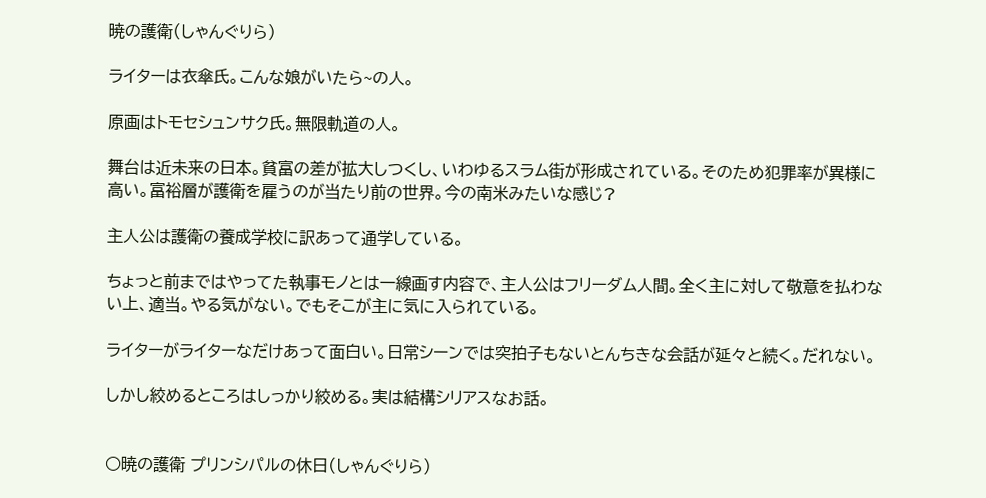暁の護衛(しゃんぐりら)

ライターは衣傘氏。こんな娘がいたら~の人。

原画はトモセシュンサク氏。無限軌道の人。

舞台は近未来の日本。貧富の差が拡大しつくし、いわゆるスラム街が形成されている。そのため犯罪率が異様に高い。富裕層が護衛を雇うのが当たり前の世界。今の南米みたいな感じ?

主人公は護衛の養成学校に訳あって通学している。

ちょっと前まではやってた執事モノとは一線画す内容で、主人公はフリーダム人間。全く主に対して敬意を払わない上、適当。やる気がない。でもそこが主に気に入られている。

ライターがライターなだけあって面白い。日常シーンでは突拍子もないとんちきな会話が延々と続く。だれない。

しかし絞めるところはしっかり絞める。実は結構シリアスなお話。


○暁の護衛 プリンシパルの休日(しゃんぐりら)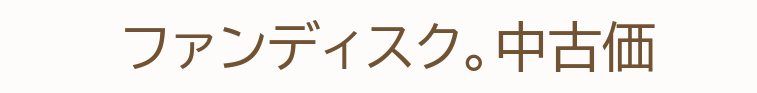ファンディスク。中古価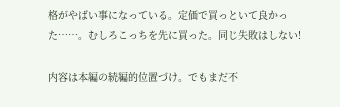格がやばい事になっている。定価で買っといて良かった……。むしろこっちを先に買った。同じ失敗はしない!

内容は本編の続編的位置づけ。でもまだ不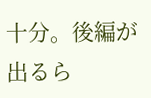十分。後編が出るら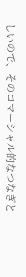しいので、そのコマーシャル的なつなぎと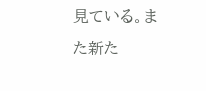見ている。また新た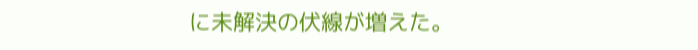に未解決の伏線が増えた。